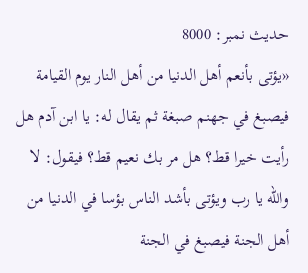حدیث نمبر: 8000
«يؤتى بأنعم أهل الدنيا من أهل النار يوم القيامة فيصبغ في جهنم صبغة ثم يقال له: يا ابن آدم هل رأيت خيرا قط؟ هل مر بك نعيم قط؟ فيقول: لا والله يا رب ويؤتى بأشد الناس بؤسا في الدنيا من أهل الجنة فيصبغ في الجنة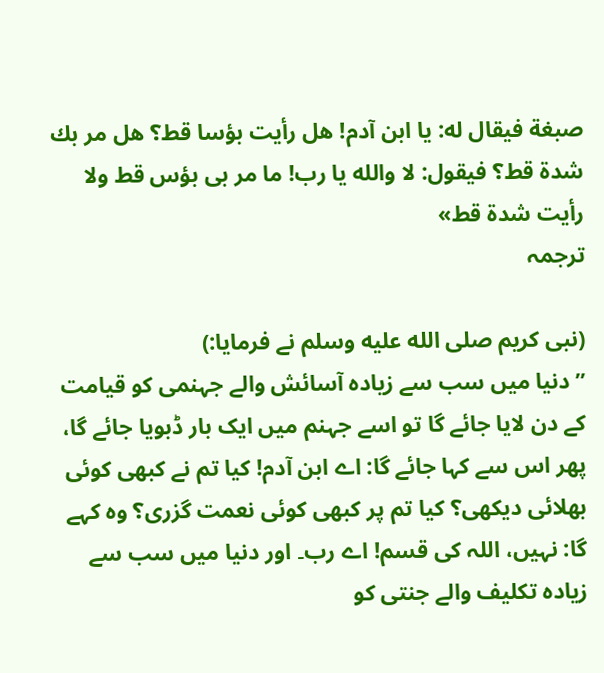صبغة فيقال له: يا ابن آدم! هل رأيت بؤسا قط؟ هل مر بك شدة قط؟ فيقول: لا والله يا رب! ما مر بى بؤس قط ولا رأيت شدة قط»
ترجمہ

(نبی کریم صلى الله عليه وسلم نے فرمایا:)
”دنیا میں سب سے زیادہ آسائش والے جہنمی کو قیامت کے دن لایا جائے گا تو اسے جہنم میں ایک بار ڈبویا جائے گا، پھر اس سے کہا جائے گا: اے ابن آدم! کیا تم نے کبھی کوئی بھلائی دیکھی؟ کیا تم پر کبھی کوئی نعمت گزری؟ وہ کہے گا: نہیں، اللہ کی قسم! اے رب۔ اور دنیا میں سب سے زیادہ تکلیف والے جنتی کو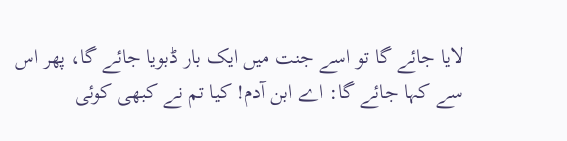لایا جائے گا تو اسے جنت میں ایک بار ڈبویا جائے گا، پھر اس سے کہا جائے گا: اے ابن آدم! کیا تم نے کبھی کوئی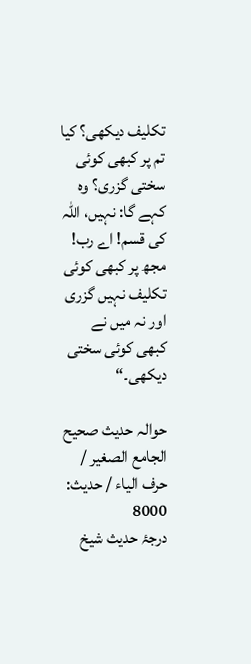تکلیف دیکھی؟ کیا تم پر کبھی کوئی سختی گزری؟ وہ کہے گا: نہیں، اللہ کی قسم! اے رب! مجھ پر کبھی کوئی تکلیف نہیں گزری اور نہ میں نے کبھی کوئی سختی دیکھی۔“

حوالہ حدیث صحیح الجامع الصغیر / حرف الياء / حدیث: 8000
درجۂ حدیث شیخ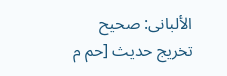الألبانی: صحيح
تخریج حدیث [حم م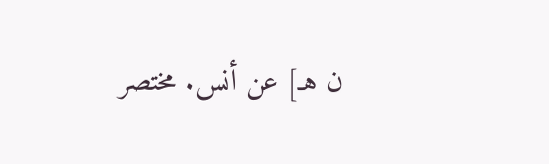ن هـ] عن أنس. مختصر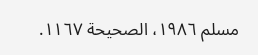مسلم ١٩٨٦، الصحيحة ١١٦٧.